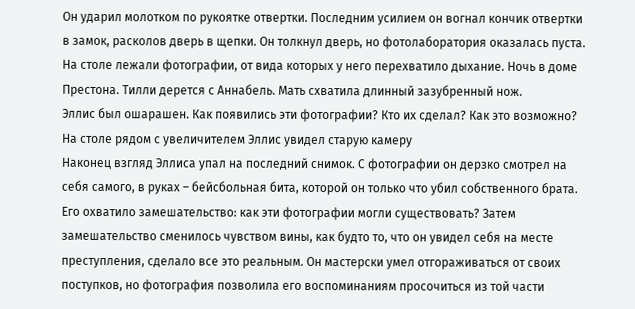Он ударил молотком по рукоятке отвертки. Последним усилием он вогнал кончик отвертки в замок, расколов дверь в щепки. Он толкнул дверь, но фотолаборатория оказалась пуста. На столе лежали фотографии, от вида которых у него перехватило дыхание. Ночь в доме Престона. Тилли дерется с Аннабель. Мать схватила длинный зазубренный нож.
Эллис был ошарашен. Как появились эти фотографии? Кто их сделал? Как это возможно? На столе рядом с увеличителем Эллис увидел старую камеру
Наконец взгляд Эллиса упал на последний снимок. С фотографии он дерзко смотрел на себя самого, в руках – бейсбольная бита, которой он только что убил собственного брата. Его охватило замешательство: как эти фотографии могли существовать? Затем замешательство сменилось чувством вины, как будто то, что он увидел себя на месте преступления, сделало все это реальным. Он мастерски умел отгораживаться от своих поступков, но фотография позволила его воспоминаниям просочиться из той части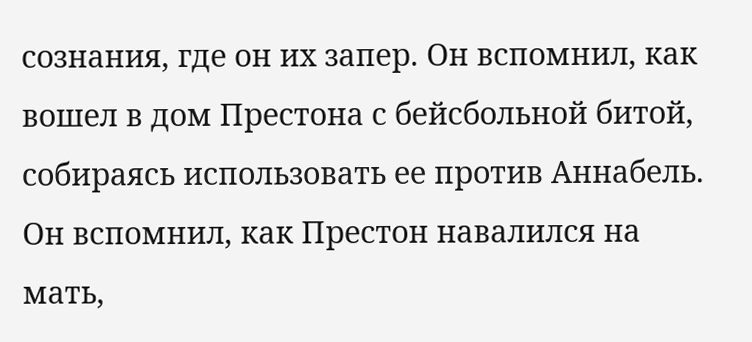сознания, где он их запер. Он вспомнил, как вошел в дом Престона с бейсбольной битой, собираясь использовать ее против Аннабель. Он вспомнил, как Престон навалился на мать,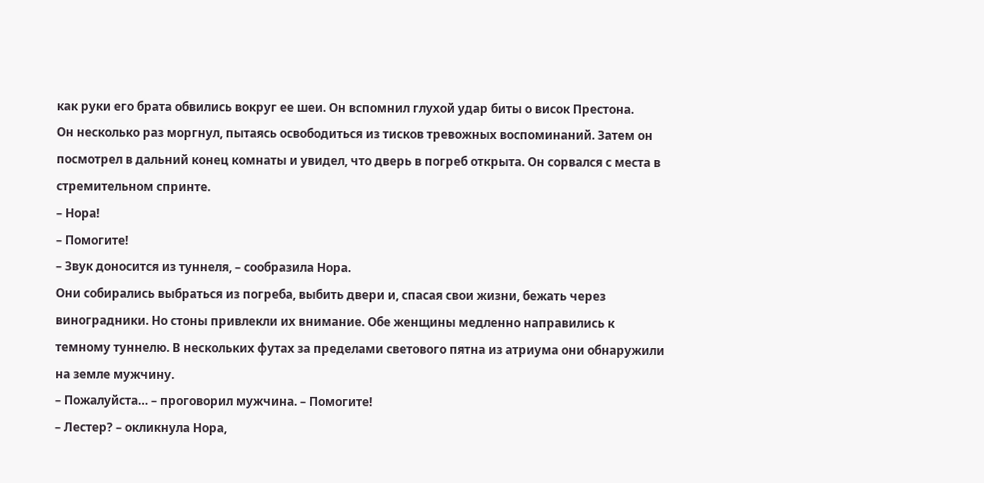как руки его брата обвились вокруг ее шеи. Он вспомнил глухой удар биты о висок Престона.
Он несколько раз моргнул, пытаясь освободиться из тисков тревожных воспоминаний. Затем он посмотрел в дальний конец комнаты и увидел, что дверь в погреб открыта. Он сорвался с места в стремительном спринте.
– Нора!
– Помогите!
– Звук доносится из туннеля, – сообразила Нора.
Они собирались выбраться из погреба, выбить двери и, спасая свои жизни, бежать через виноградники. Но стоны привлекли их внимание. Обе женщины медленно направились к темному туннелю. В нескольких футах за пределами светового пятна из атриума они обнаружили на земле мужчину.
– Пожалуйста… – проговорил мужчина. – Помогите!
– Лестер? – окликнула Нора,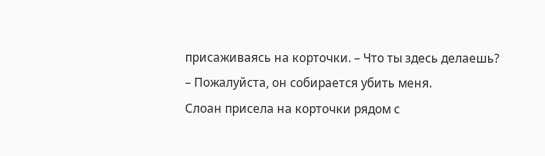присаживаясь на корточки. – Что ты здесь делаешь?
– Пожалуйста, он собирается убить меня.
Слоан присела на корточки рядом с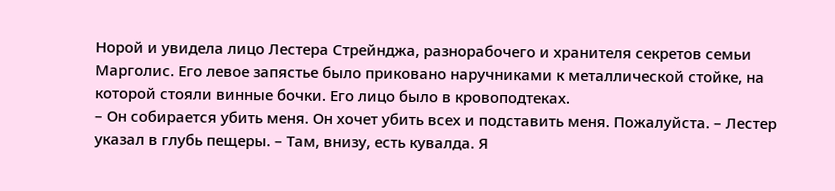Норой и увидела лицо Лестера Стрейнджа, разнорабочего и хранителя секретов семьи Марголис. Его левое запястье было приковано наручниками к металлической стойке, на которой стояли винные бочки. Его лицо было в кровоподтеках.
– Он собирается убить меня. Он хочет убить всех и подставить меня. Пожалуйста. – Лестер указал в глубь пещеры. – Там, внизу, есть кувалда. Я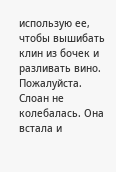использую ее, чтобы вышибать клин из бочек и разливать вино. Пожалуйста.
Слоан не колебалась. Она встала и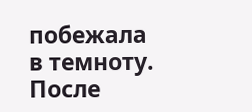побежала в темноту. После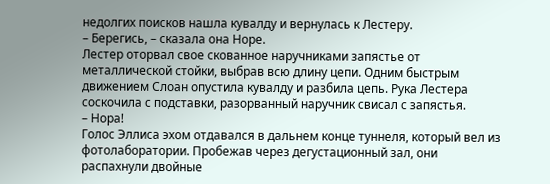недолгих поисков нашла кувалду и вернулась к Лестеру.
– Берегись, – сказала она Норе.
Лестер оторвал свое скованное наручниками запястье от металлической стойки, выбрав всю длину цепи. Одним быстрым движением Слоан опустила кувалду и разбила цепь. Рука Лестера соскочила с подставки, разорванный наручник свисал с запястья.
– Нора!
Голос Эллиса эхом отдавался в дальнем конце туннеля, который вел из фотолаборатории. Пробежав через дегустационный зал, они распахнули двойные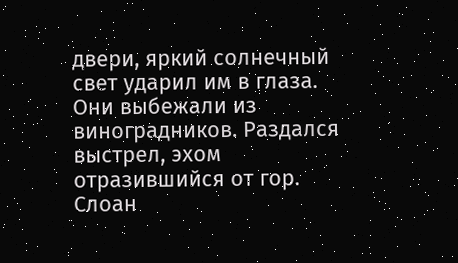двери, яркий солнечный свет ударил им в глаза.
Они выбежали из виноградников. Раздался выстрел, эхом отразившийся от гор. Слоан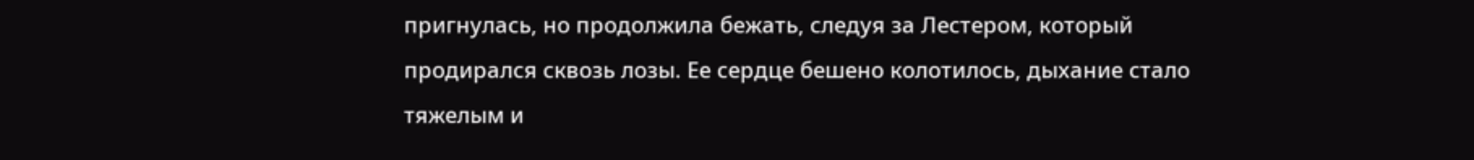пригнулась, но продолжила бежать, следуя за Лестером, который продирался сквозь лозы. Ее сердце бешено колотилось, дыхание стало тяжелым и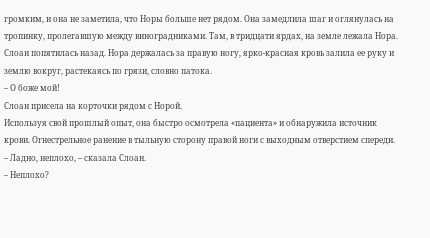громким, и она не заметила, что Норы больше нет рядом. Она замедлила шаг и оглянулась на тропинку, пролегавшую между виноградниками. Там, в тридцати ярдах, на земле лежала Нора. Слоан попятилась назад. Нора держалась за правую ногу, ярко-красная кровь залила ее руку и землю вокруг, растекаясь по грязи, словно патока.
– О боже мой!
Слоан присела на корточки рядом с Норой.
Используя свой прошлый опыт, она быстро осмотрела «пациента» и обнаружила источник крови. Огнестрельное ранение в тыльную сторону правой ноги с выходным отверстием спереди.
– Ладно, неплохо, – сказала Слоан.
– Неплохо?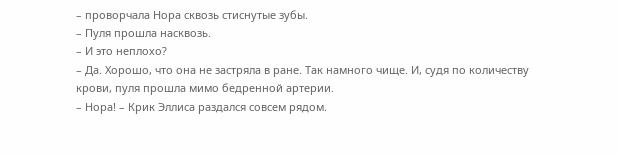– проворчала Нора сквозь стиснутые зубы.
– Пуля прошла насквозь.
– И это неплохо?
– Да. Хорошо, что она не застряла в ране. Так намного чище. И, судя по количеству крови, пуля прошла мимо бедренной артерии.
– Нора! – Крик Эллиса раздался совсем рядом.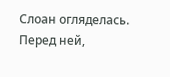Слоан огляделась. Перед ней,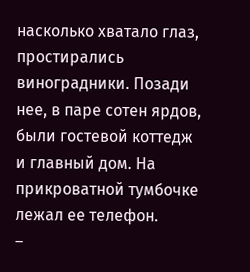насколько хватало глаз, простирались виноградники. Позади нее, в паре сотен ярдов, были гостевой коттедж и главный дом. На прикроватной тумбочке лежал ее телефон.
–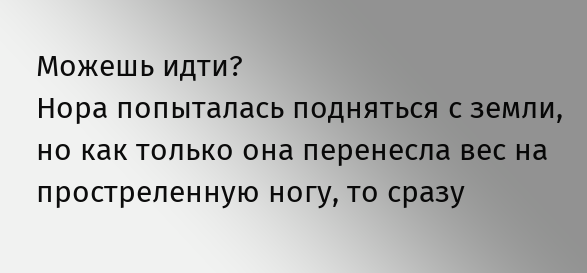Можешь идти?
Нора попыталась подняться с земли, но как только она перенесла вес на простреленную ногу, то сразу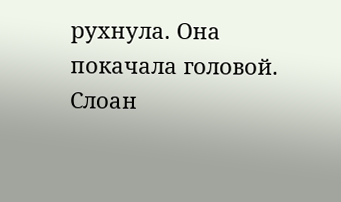рухнула. Она покачала головой.
Слоан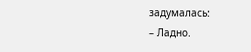задумалась:
– Ладно.